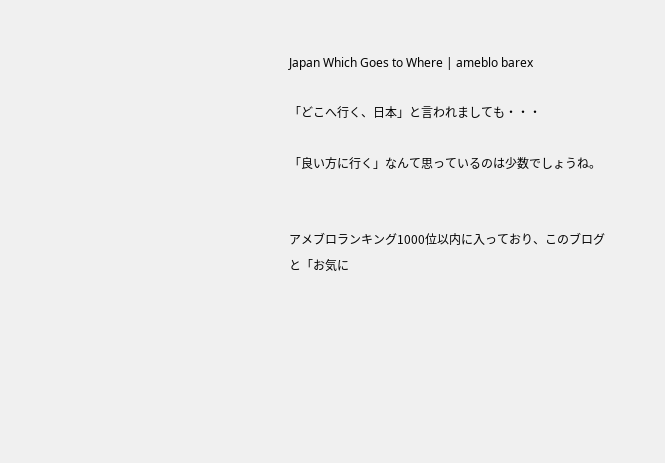Japan Which Goes to Where | ameblo barex

「どこへ行く、日本」と言われましても・・・

「良い方に行く」なんて思っているのは少数でしょうね。


アメブロランキング1000位以内に入っており、このブログと「お気に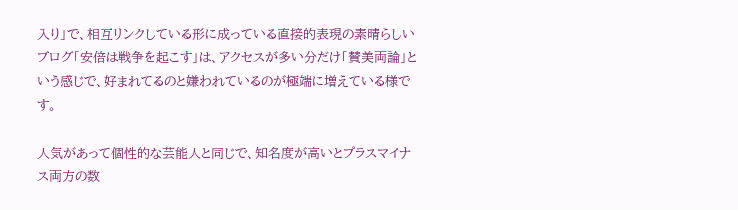入り」で、相互リンクしている形に成っている直接的表現の素晴らしいブログ「安倍は戦争を起こす」は、アクセスが多い分だけ「賛美両論」という感じで、好まれてるのと嫌われているのが極端に増えている様です。

人気があって個性的な芸能人と同じで、知名度が高いとプラスマイナス両方の数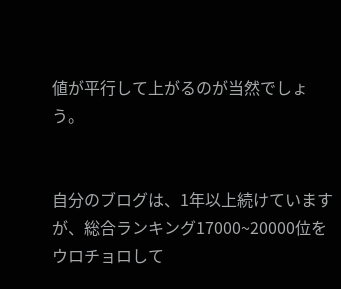値が平行して上がるのが当然でしょう。


自分のブログは、1年以上続けていますが、総合ランキング17000~20000位をウロチョロして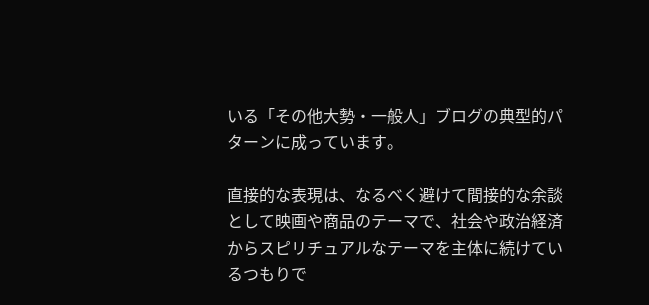いる「その他大勢・一般人」ブログの典型的パターンに成っています。

直接的な表現は、なるべく避けて間接的な余談として映画や商品のテーマで、社会や政治経済からスピリチュアルなテーマを主体に続けているつもりで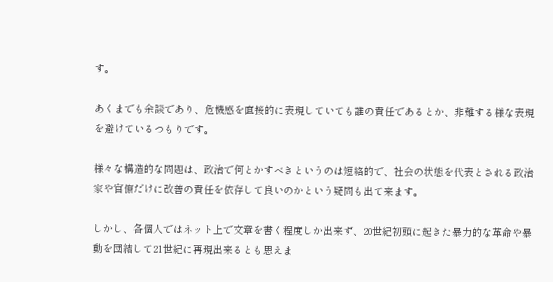す。

あくまでも余談であり、危機感を直接的に表現していても誰の責任であるとか、非難する様な表現を避けているつもりです。

様々な構造的な問題は、政治で何とかすべきというのは短絡的で、社会の状態を代表とされる政治家や官僚だけに改善の責任を依存して良いのかという疑問も出て来ます。

しかし、各個人ではネット上で文章を書く程度しか出来ず、20世紀初頭に起きた暴力的な革命や暴動を団結して21世紀に再現出来るとも思えま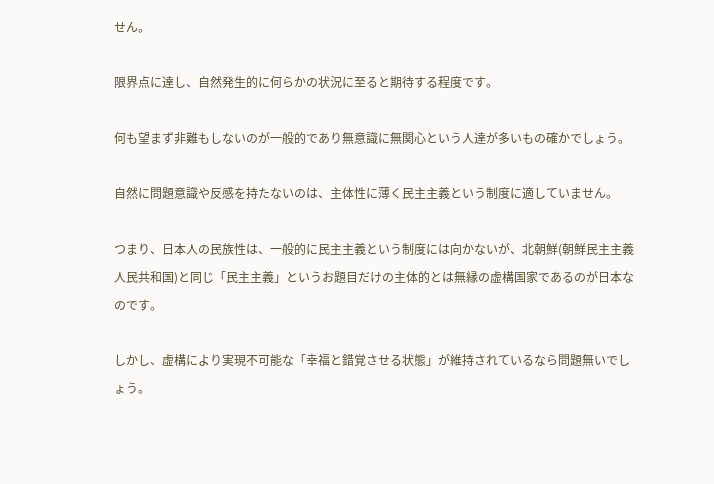せん。

限界点に達し、自然発生的に何らかの状況に至ると期待する程度です。

何も望まず非難もしないのが一般的であり無意識に無関心という人達が多いもの確かでしょう。

自然に問題意識や反感を持たないのは、主体性に薄く民主主義という制度に適していません。

つまり、日本人の民族性は、一般的に民主主義という制度には向かないが、北朝鮮(朝鮮民主主義人民共和国)と同じ「民主主義」というお題目だけの主体的とは無縁の虚構国家であるのが日本なのです。

しかし、虚構により実現不可能な「幸福と錯覚させる状態」が維持されているなら問題無いでしょう。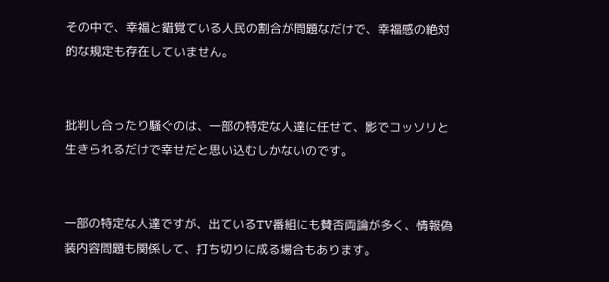その中で、幸福と錯覚ている人民の割合が問題なだけで、幸福感の絶対的な規定も存在していません。


批判し合ったり騒ぐのは、一部の特定な人達に任せて、影でコッソリと生きられるだけで幸せだと思い込むしかないのです。


一部の特定な人達ですが、出ているTV番組にも賛否両論が多く、情報偽装内容問題も関係して、打ち切りに成る場合もあります。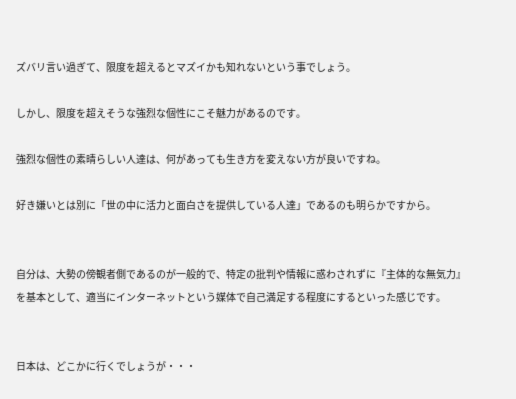ズバリ言い過ぎて、限度を超えるとマズイかも知れないという事でしょう。

しかし、限度を超えそうな強烈な個性にこそ魅力があるのです。

強烈な個性の素晴らしい人達は、何があっても生き方を変えない方が良いですね。

好き嫌いとは別に「世の中に活力と面白さを提供している人達」であるのも明らかですから。


自分は、大勢の傍観者側であるのが一般的で、特定の批判や情報に惑わされずに『主体的な無気力』を基本として、適当にインターネットという媒体で自己満足する程度にするといった感じです。


日本は、どこかに行くでしょうが・・・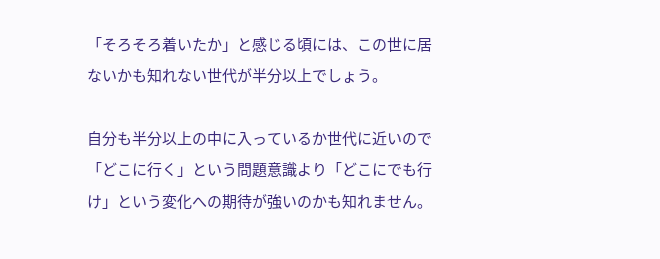「そろそろ着いたか」と感じる頃には、この世に居ないかも知れない世代が半分以上でしょう。

自分も半分以上の中に入っているか世代に近いので「どこに行く」という問題意識より「どこにでも行け」という変化への期待が強いのかも知れません。